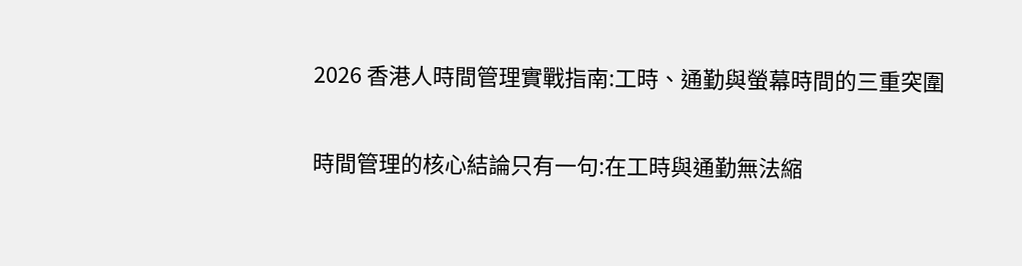2026 香港人時間管理實戰指南:工時、通勤與螢幕時間的三重突圍

時間管理的核心結論只有一句:在工時與通勤無法縮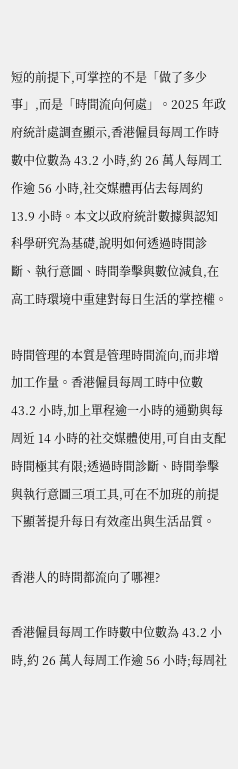短的前提下,可掌控的不是「做了多少事」,而是「時間流向何處」。2025 年政府統計處調查顯示,香港僱員每周工作時數中位數為 43.2 小時,約 26 萬人每周工作逾 56 小時,社交媒體再佔去每周約 13.9 小時。本文以政府統計數據與認知科學研究為基礎,說明如何透過時間診斷、執行意圖、時間拳擊與數位減負,在高工時環境中重建對每日生活的掌控權。

時間管理的本質是管理時間流向,而非增加工作量。香港僱員每周工時中位數 43.2 小時,加上單程逾一小時的通勤與每周近 14 小時的社交媒體使用,可自由支配時間極其有限;透過時間診斷、時間拳擊與執行意圖三項工具,可在不加班的前提下顯著提升每日有效產出與生活品質。

香港人的時間都流向了哪裡?

香港僱員每周工作時數中位數為 43.2 小時,約 26 萬人每周工作逾 56 小時;每周社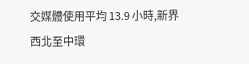交媒體使用平均 13.9 小時,新界西北至中環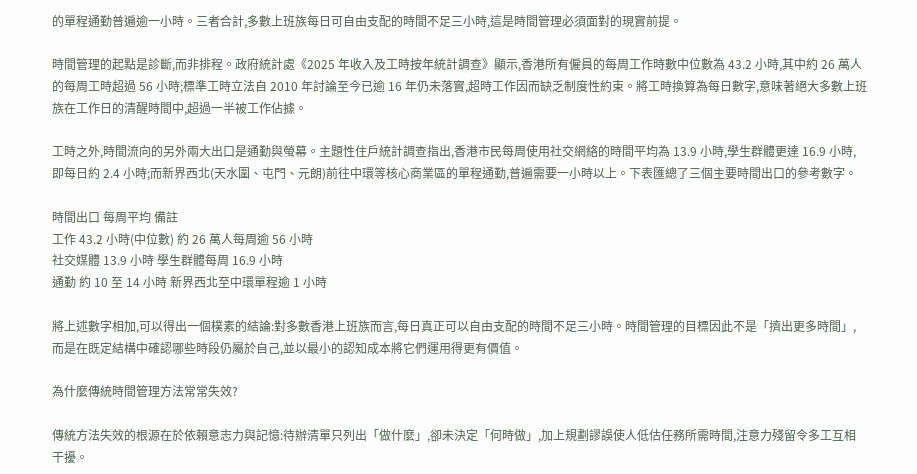的單程通勤普遍逾一小時。三者合計,多數上班族每日可自由支配的時間不足三小時,這是時間管理必須面對的現實前提。

時間管理的起點是診斷,而非排程。政府統計處《2025 年收入及工時按年統計調查》顯示,香港所有僱員的每周工作時數中位數為 43.2 小時,其中約 26 萬人的每周工時超過 56 小時;標準工時立法自 2010 年討論至今已逾 16 年仍未落實,超時工作因而缺乏制度性約束。將工時換算為每日數字,意味著絕大多數上班族在工作日的清醒時間中,超過一半被工作佔據。

工時之外,時間流向的另外兩大出口是通勤與螢幕。主題性住戶統計調查指出,香港市民每周使用社交網絡的時間平均為 13.9 小時,學生群體更達 16.9 小時,即每日約 2.4 小時;而新界西北(天水圍、屯門、元朗)前往中環等核心商業區的單程通勤,普遍需要一小時以上。下表匯總了三個主要時間出口的參考數字。

時間出口 每周平均 備註
工作 43.2 小時(中位數) 約 26 萬人每周逾 56 小時
社交媒體 13.9 小時 學生群體每周 16.9 小時
通勤 約 10 至 14 小時 新界西北至中環單程逾 1 小時

將上述數字相加,可以得出一個樸素的結論:對多數香港上班族而言,每日真正可以自由支配的時間不足三小時。時間管理的目標因此不是「擠出更多時間」,而是在既定結構中確認哪些時段仍屬於自己,並以最小的認知成本將它們運用得更有價值。

為什麼傳統時間管理方法常常失效?

傳統方法失效的根源在於依賴意志力與記憶:待辦清單只列出「做什麼」,卻未決定「何時做」,加上規劃謬誤使人低估任務所需時間,注意力殘留令多工互相干擾。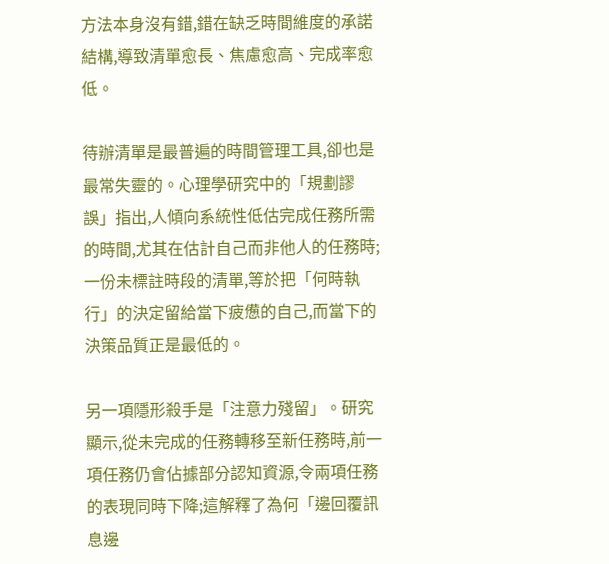方法本身沒有錯,錯在缺乏時間維度的承諾結構,導致清單愈長、焦慮愈高、完成率愈低。

待辦清單是最普遍的時間管理工具,卻也是最常失靈的。心理學研究中的「規劃謬誤」指出,人傾向系統性低估完成任務所需的時間,尤其在估計自己而非他人的任務時;一份未標註時段的清單,等於把「何時執行」的決定留給當下疲憊的自己,而當下的決策品質正是最低的。

另一項隱形殺手是「注意力殘留」。研究顯示,從未完成的任務轉移至新任務時,前一項任務仍會佔據部分認知資源,令兩項任務的表現同時下降;這解釋了為何「邊回覆訊息邊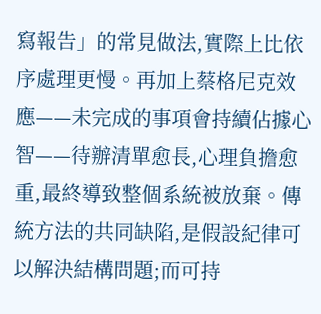寫報告」的常見做法,實際上比依序處理更慢。再加上蔡格尼克效應——未完成的事項會持續佔據心智——待辦清單愈長,心理負擔愈重,最終導致整個系統被放棄。傳統方法的共同缺陷,是假設紀律可以解決結構問題;而可持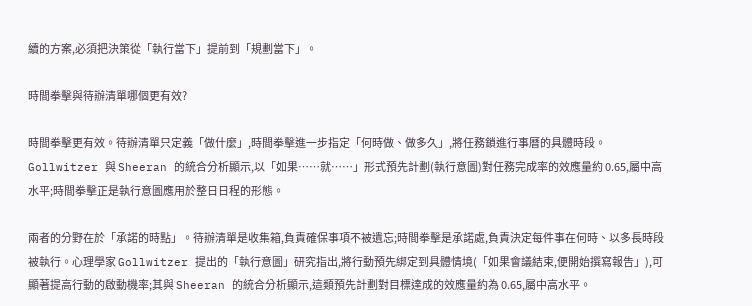續的方案,必須把決策從「執行當下」提前到「規劃當下」。

時間拳擊與待辦清單哪個更有效?

時間拳擊更有效。待辦清單只定義「做什麼」,時間拳擊進一步指定「何時做、做多久」,將任務鎖進行事曆的具體時段。Gollwitzer 與 Sheeran 的統合分析顯示,以「如果……就……」形式預先計劃(執行意圖)對任務完成率的效應量約 0.65,屬中高水平;時間拳擊正是執行意圖應用於整日日程的形態。

兩者的分野在於「承諾的時點」。待辦清單是收集箱,負責確保事項不被遺忘;時間拳擊是承諾處,負責決定每件事在何時、以多長時段被執行。心理學家 Gollwitzer 提出的「執行意圖」研究指出,將行動預先綁定到具體情境(「如果會議結束,便開始撰寫報告」),可顯著提高行動的啟動機率;其與 Sheeran 的統合分析顯示,這類預先計劃對目標達成的效應量約為 0.65,屬中高水平。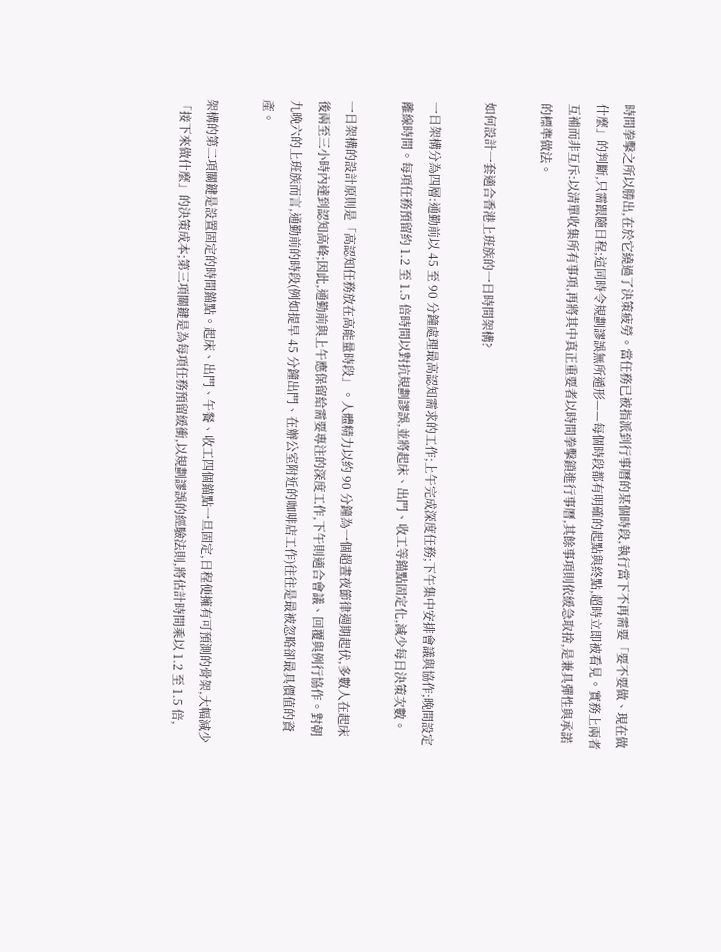時間拳擊之所以勝出,在於它繞過了決策疲勞。當任務已被指派到行事曆的某個時段,執行當下不再需要「要不要做、現在做什麼」的判斷,只需跟隨日程;這同時令規劃謬誤無所遁形——每個時段都有明確的起點與終點,超時立即被看見。實務上兩者互補而非互斥:以清單收集所有事項,再將其中真正重要者以時間拳擊鎖進行事曆,其餘事項則依緩急取捨,是兼具彈性與承諾的標準做法。

如何設計一套適合香港上班族的一日時間架構?

一日架構分為四層:通勤前以 45 至 90 分鐘處理最高認知需求的工作;上午完成深度任務;下午集中安排會議與協作;晚間設定離線時間。每項任務預留約 1.2 至 1.5 倍時間以對抗規劃謬誤,並將起床、出門、收工等錨點固定化,減少每日決策次數。

一日架構的設計原則是「高認知任務放在高能量時段」。人體精力以約 90 分鐘為一個超晝夜節律週期起伏,多數人在起床後兩至三小時內達到認知高峰;因此,通勤前與上午應保留給需要專注的深度工作,下午則適合會議、回覆與例行協作。對朝九晚六的上班族而言,通勤前的時段(例如提早 45 分鐘出門、在辦公室附近的咖啡店工作)往往是最被忽略卻最具價值的資產。

架構的第二項關鍵是設置固定的時間錨點。起床、出門、午餐、收工四個錨點一旦固定,日程便擁有可預測的骨架,大幅減少「接下來做什麼」的決策成本;第三項關鍵是為每項任務預留緩衝,以規劃謬誤的經驗法則,將估計時間乘以 1.2 至 1.5 倍,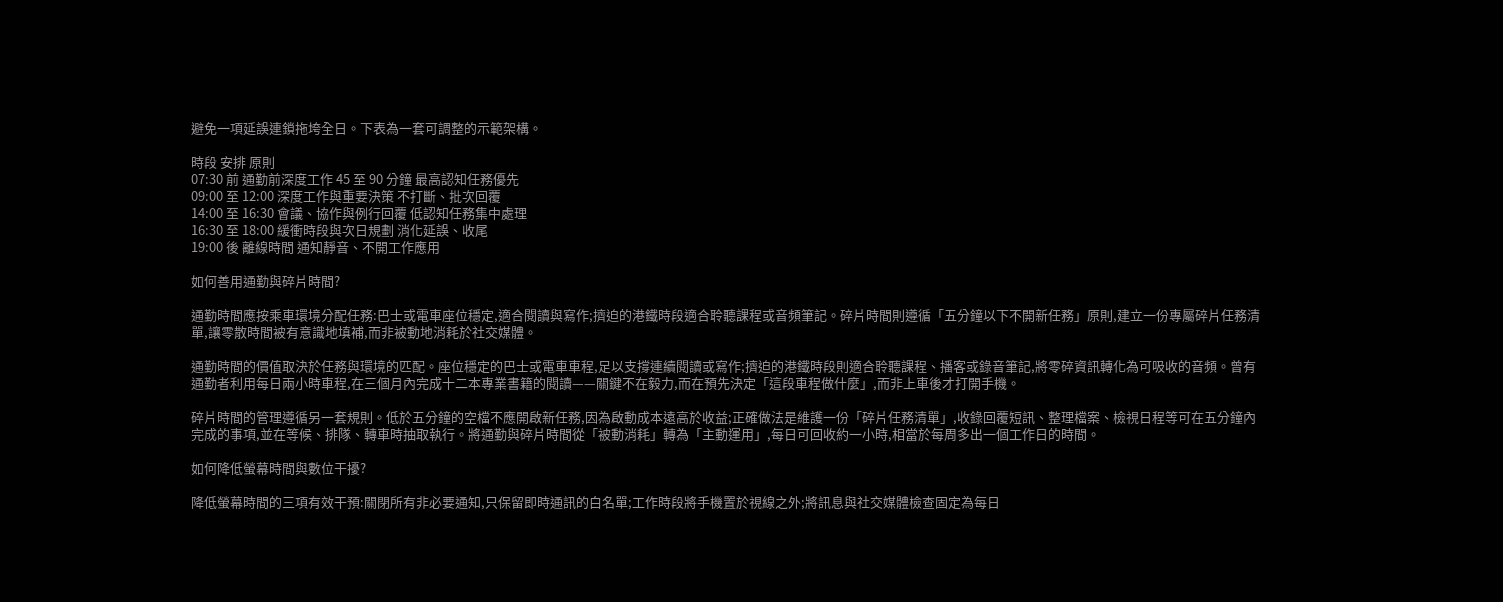避免一項延誤連鎖拖垮全日。下表為一套可調整的示範架構。

時段 安排 原則
07:30 前 通勤前深度工作 45 至 90 分鐘 最高認知任務優先
09:00 至 12:00 深度工作與重要決策 不打斷、批次回覆
14:00 至 16:30 會議、協作與例行回覆 低認知任務集中處理
16:30 至 18:00 緩衝時段與次日規劃 消化延誤、收尾
19:00 後 離線時間 通知靜音、不開工作應用

如何善用通勤與碎片時間?

通勤時間應按乘車環境分配任務:巴士或電車座位穩定,適合閱讀與寫作;擠迫的港鐵時段適合聆聽課程或音頻筆記。碎片時間則遵循「五分鐘以下不開新任務」原則,建立一份專屬碎片任務清單,讓零散時間被有意識地填補,而非被動地消耗於社交媒體。

通勤時間的價值取決於任務與環境的匹配。座位穩定的巴士或電車車程,足以支撐連續閱讀或寫作;擠迫的港鐵時段則適合聆聽課程、播客或錄音筆記,將零碎資訊轉化為可吸收的音頻。曾有通勤者利用每日兩小時車程,在三個月內完成十二本專業書籍的閱讀——關鍵不在毅力,而在預先決定「這段車程做什麼」,而非上車後才打開手機。

碎片時間的管理遵循另一套規則。低於五分鐘的空檔不應開啟新任務,因為啟動成本遠高於收益;正確做法是維護一份「碎片任務清單」,收錄回覆短訊、整理檔案、檢視日程等可在五分鐘內完成的事項,並在等候、排隊、轉車時抽取執行。將通勤與碎片時間從「被動消耗」轉為「主動運用」,每日可回收約一小時,相當於每周多出一個工作日的時間。

如何降低螢幕時間與數位干擾?

降低螢幕時間的三項有效干預:關閉所有非必要通知,只保留即時通訊的白名單;工作時段將手機置於視線之外;將訊息與社交媒體檢查固定為每日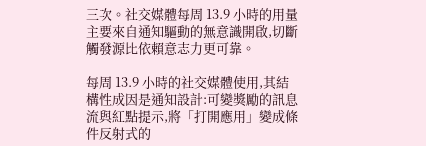三次。社交媒體每周 13.9 小時的用量主要來自通知驅動的無意識開啟,切斷觸發源比依賴意志力更可靠。

每周 13.9 小時的社交媒體使用,其結構性成因是通知設計:可變獎勵的訊息流與紅點提示,將「打開應用」變成條件反射式的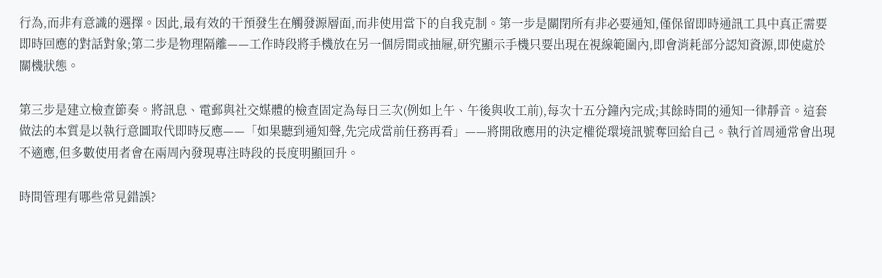行為,而非有意識的選擇。因此,最有效的干預發生在觸發源層面,而非使用當下的自我克制。第一步是關閉所有非必要通知,僅保留即時通訊工具中真正需要即時回應的對話對象;第二步是物理隔離——工作時段將手機放在另一個房間或抽屜,研究顯示手機只要出現在視線範圍內,即會消耗部分認知資源,即使處於關機狀態。

第三步是建立檢查節奏。將訊息、電郵與社交媒體的檢查固定為每日三次(例如上午、午後與收工前),每次十五分鐘內完成;其餘時間的通知一律靜音。這套做法的本質是以執行意圖取代即時反應——「如果聽到通知聲,先完成當前任務再看」——將開啟應用的決定權從環境訊號奪回給自己。執行首周通常會出現不適應,但多數使用者會在兩周內發現專注時段的長度明顯回升。

時間管理有哪些常見錯誤?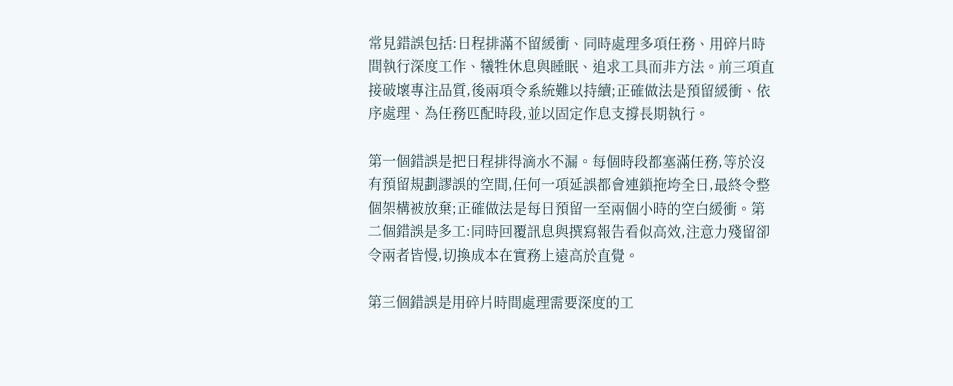常見錯誤包括:日程排滿不留緩衝、同時處理多項任務、用碎片時間執行深度工作、犧牲休息與睡眠、追求工具而非方法。前三項直接破壞專注品質,後兩項令系統難以持續;正確做法是預留緩衝、依序處理、為任務匹配時段,並以固定作息支撐長期執行。

第一個錯誤是把日程排得滴水不漏。每個時段都塞滿任務,等於沒有預留規劃謬誤的空間,任何一項延誤都會連鎖拖垮全日,最終令整個架構被放棄;正確做法是每日預留一至兩個小時的空白緩衝。第二個錯誤是多工:同時回覆訊息與撰寫報告看似高效,注意力殘留卻令兩者皆慢,切換成本在實務上遠高於直覺。

第三個錯誤是用碎片時間處理需要深度的工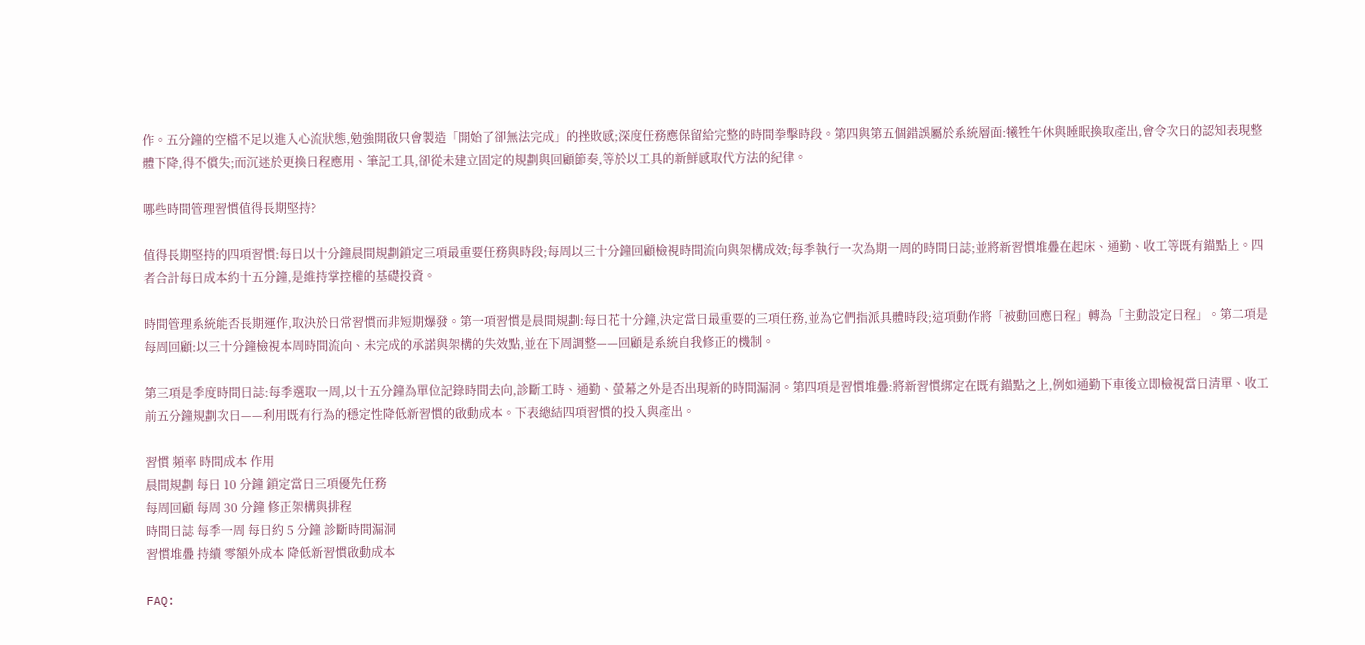作。五分鐘的空檔不足以進入心流狀態,勉強開啟只會製造「開始了卻無法完成」的挫敗感;深度任務應保留給完整的時間拳擊時段。第四與第五個錯誤屬於系統層面:犧牲午休與睡眠換取產出,會令次日的認知表現整體下降,得不償失;而沉迷於更換日程應用、筆記工具,卻從未建立固定的規劃與回顧節奏,等於以工具的新鮮感取代方法的紀律。

哪些時間管理習慣值得長期堅持?

值得長期堅持的四項習慣:每日以十分鐘晨間規劃鎖定三項最重要任務與時段;每周以三十分鐘回顧檢視時間流向與架構成效;每季執行一次為期一周的時間日誌;並將新習慣堆疊在起床、通勤、收工等既有錨點上。四者合計每日成本約十五分鐘,是維持掌控權的基礎投資。

時間管理系統能否長期運作,取決於日常習慣而非短期爆發。第一項習慣是晨間規劃:每日花十分鐘,決定當日最重要的三項任務,並為它們指派具體時段;這項動作將「被動回應日程」轉為「主動設定日程」。第二項是每周回顧:以三十分鐘檢視本周時間流向、未完成的承諾與架構的失效點,並在下周調整——回顧是系統自我修正的機制。

第三項是季度時間日誌:每季選取一周,以十五分鐘為單位記錄時間去向,診斷工時、通勤、螢幕之外是否出現新的時間漏洞。第四項是習慣堆疊:將新習慣綁定在既有錨點之上,例如通勤下車後立即檢視當日清單、收工前五分鐘規劃次日——利用既有行為的穩定性降低新習慣的啟動成本。下表總結四項習慣的投入與產出。

習慣 頻率 時間成本 作用
晨間規劃 每日 10 分鐘 鎖定當日三項優先任務
每周回顧 每周 30 分鐘 修正架構與排程
時間日誌 每季一周 每日約 5 分鐘 診斷時間漏洞
習慣堆疊 持續 零額外成本 降低新習慣啟動成本

FAQ: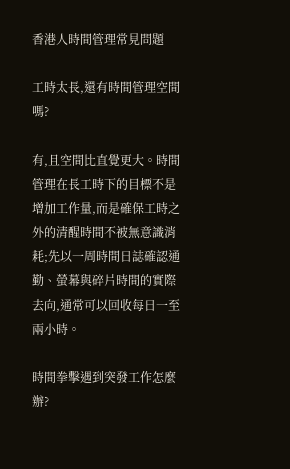香港人時間管理常見問題

工時太長,還有時間管理空間嗎?

有,且空間比直覺更大。時間管理在長工時下的目標不是增加工作量,而是確保工時之外的清醒時間不被無意識消耗;先以一周時間日誌確認通勤、螢幕與碎片時間的實際去向,通常可以回收每日一至兩小時。

時間拳擊遇到突發工作怎麼辦?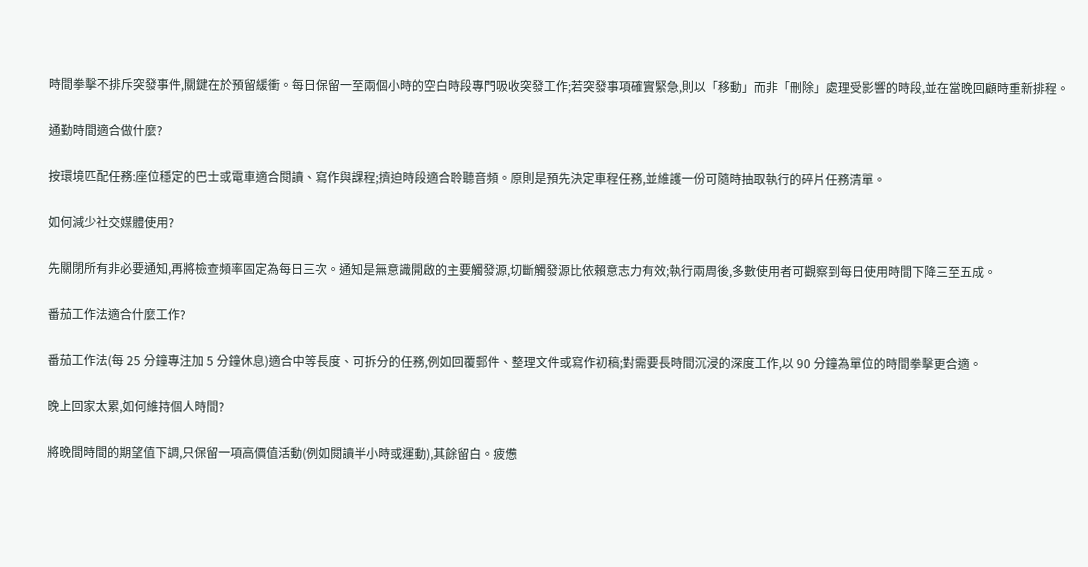時間拳擊不排斥突發事件,關鍵在於預留緩衝。每日保留一至兩個小時的空白時段專門吸收突發工作;若突發事項確實緊急,則以「移動」而非「刪除」處理受影響的時段,並在當晚回顧時重新排程。

通勤時間適合做什麼?

按環境匹配任務:座位穩定的巴士或電車適合閱讀、寫作與課程;擠迫時段適合聆聽音頻。原則是預先決定車程任務,並維護一份可隨時抽取執行的碎片任務清單。

如何減少社交媒體使用?

先關閉所有非必要通知,再將檢查頻率固定為每日三次。通知是無意識開啟的主要觸發源,切斷觸發源比依賴意志力有效;執行兩周後,多數使用者可觀察到每日使用時間下降三至五成。

番茄工作法適合什麼工作?

番茄工作法(每 25 分鐘專注加 5 分鐘休息)適合中等長度、可拆分的任務,例如回覆郵件、整理文件或寫作初稿;對需要長時間沉浸的深度工作,以 90 分鐘為單位的時間拳擊更合適。

晚上回家太累,如何維持個人時間?

將晚間時間的期望值下調,只保留一項高價值活動(例如閱讀半小時或運動),其餘留白。疲憊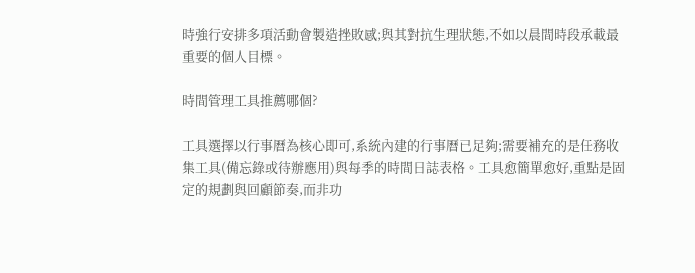時強行安排多項活動會製造挫敗感;與其對抗生理狀態,不如以晨間時段承載最重要的個人目標。

時間管理工具推薦哪個?

工具選擇以行事曆為核心即可,系統內建的行事曆已足夠;需要補充的是任務收集工具(備忘錄或待辦應用)與每季的時間日誌表格。工具愈簡單愈好,重點是固定的規劃與回顧節奏,而非功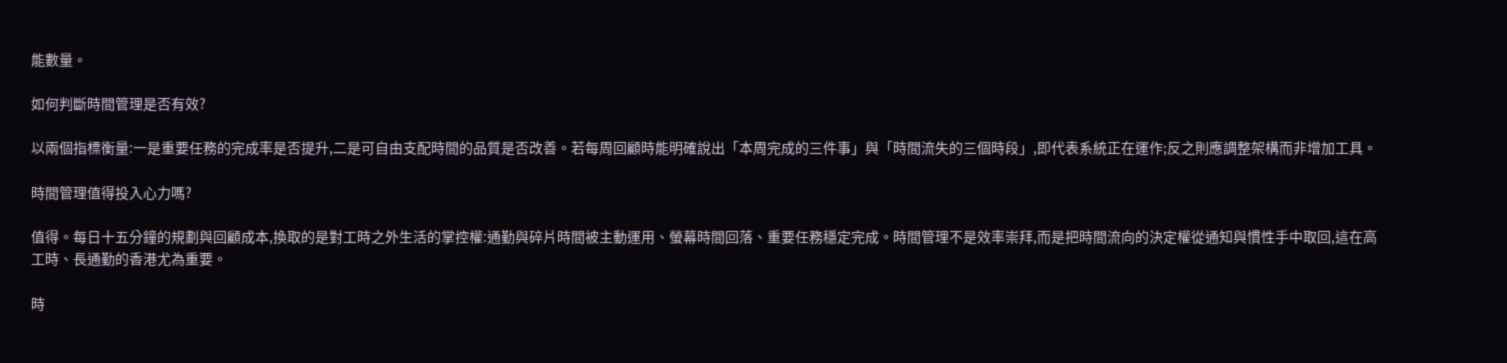能數量。

如何判斷時間管理是否有效?

以兩個指標衡量:一是重要任務的完成率是否提升,二是可自由支配時間的品質是否改善。若每周回顧時能明確說出「本周完成的三件事」與「時間流失的三個時段」,即代表系統正在運作;反之則應調整架構而非增加工具。

時間管理值得投入心力嗎?

值得。每日十五分鐘的規劃與回顧成本,換取的是對工時之外生活的掌控權:通勤與碎片時間被主動運用、螢幕時間回落、重要任務穩定完成。時間管理不是效率崇拜,而是把時間流向的決定權從通知與慣性手中取回,這在高工時、長通勤的香港尤為重要。

時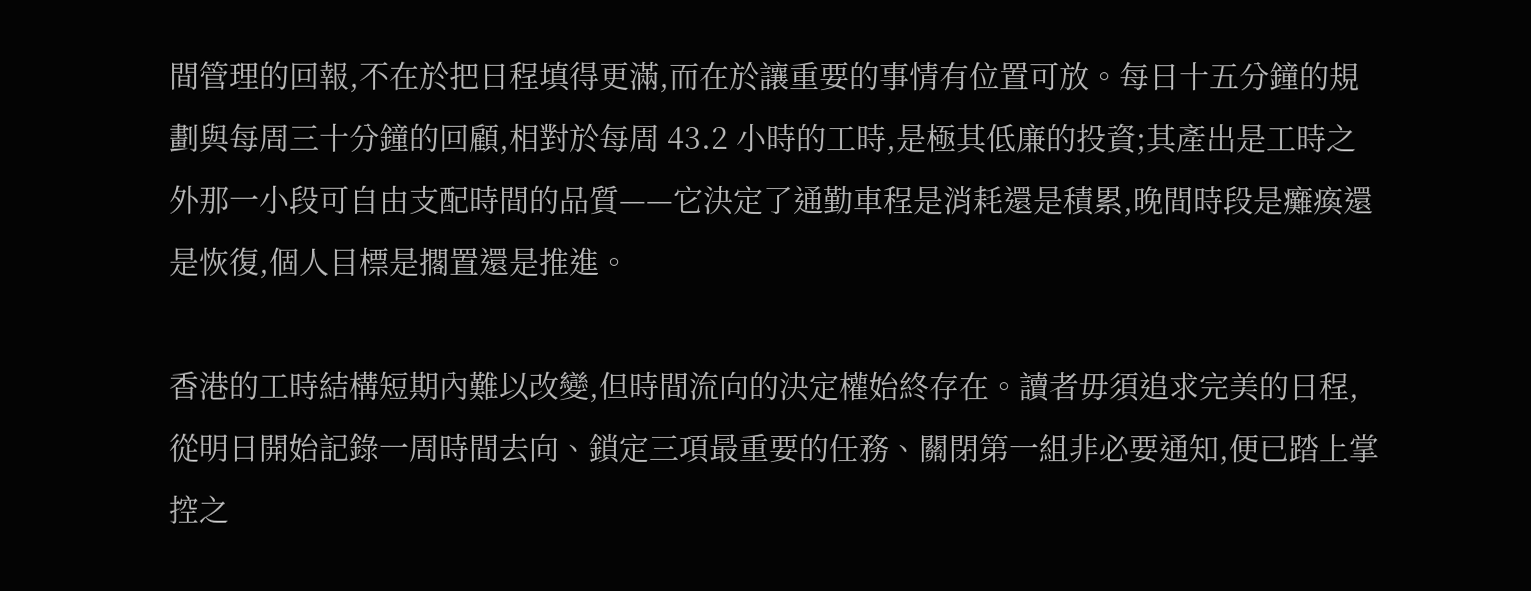間管理的回報,不在於把日程填得更滿,而在於讓重要的事情有位置可放。每日十五分鐘的規劃與每周三十分鐘的回顧,相對於每周 43.2 小時的工時,是極其低廉的投資;其產出是工時之外那一小段可自由支配時間的品質——它決定了通勤車程是消耗還是積累,晚間時段是癱瘓還是恢復,個人目標是擱置還是推進。

香港的工時結構短期內難以改變,但時間流向的決定權始終存在。讀者毋須追求完美的日程,從明日開始記錄一周時間去向、鎖定三項最重要的任務、關閉第一組非必要通知,便已踏上掌控之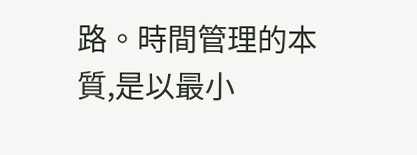路。時間管理的本質,是以最小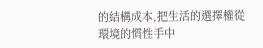的結構成本,把生活的選擇權從環境的慣性手中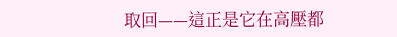取回——這正是它在高壓都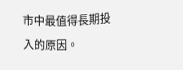市中最值得長期投入的原因。